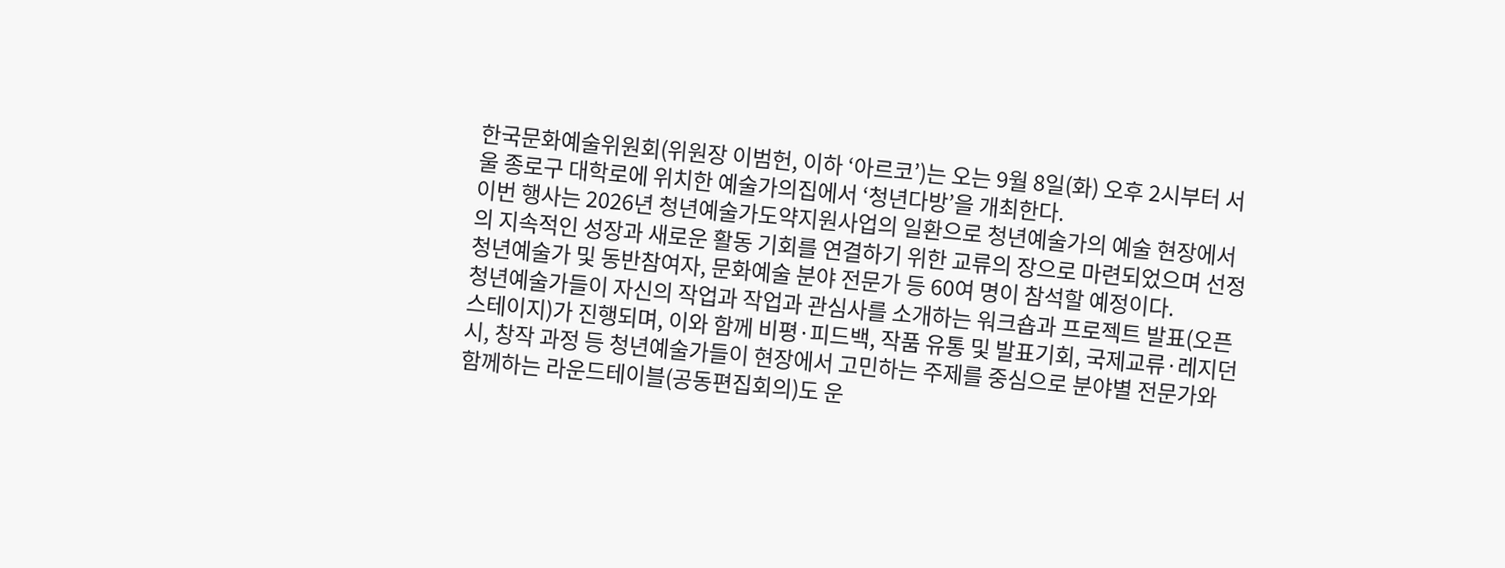한국문화예술위원회(위원장 이범헌, 이하 ‘아르코’)는 오는 9월 8일(화) 오후 2시부터 서울 종로구 대학로에 위치한 예술가의집에서 ‘청년다방’을 개최한다.
이번 행사는 2026년 청년예술가도약지원사업의 일환으로 청년예술가의 예술 현장에서의 지속적인 성장과 새로운 활동 기회를 연결하기 위한 교류의 장으로 마련되었으며 선정 청년예술가 및 동반참여자, 문화예술 분야 전문가 등 60여 명이 참석할 예정이다.
청년예술가들이 자신의 작업과 작업과 관심사를 소개하는 워크숍과 프로젝트 발표(오픈스테이지)가 진행되며, 이와 함께 비평·피드백, 작품 유통 및 발표기회, 국제교류·레지던시, 창작 과정 등 청년예술가들이 현장에서 고민하는 주제를 중심으로 분야별 전문가와 함께하는 라운드테이블(공동편집회의)도 운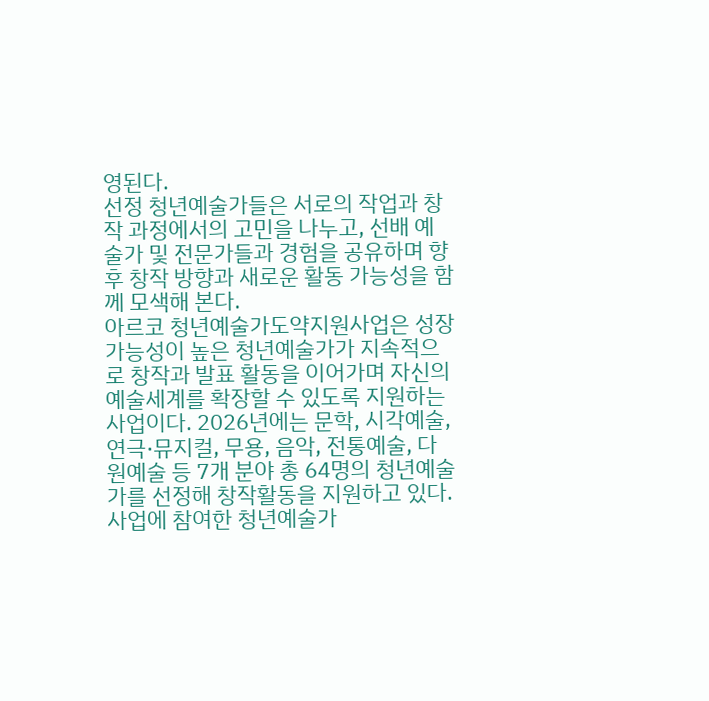영된다.
선정 청년예술가들은 서로의 작업과 창작 과정에서의 고민을 나누고, 선배 예술가 및 전문가들과 경험을 공유하며 향후 창작 방향과 새로운 활동 가능성을 함께 모색해 본다.
아르코 청년예술가도약지원사업은 성장 가능성이 높은 청년예술가가 지속적으로 창작과 발표 활동을 이어가며 자신의 예술세계를 확장할 수 있도록 지원하는 사업이다. 2026년에는 문학, 시각예술, 연극·뮤지컬, 무용, 음악, 전통예술, 다원예술 등 7개 분야 총 64명의 청년예술가를 선정해 창작활동을 지원하고 있다.
사업에 참여한 청년예술가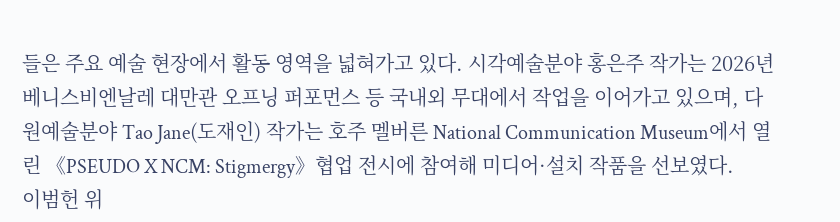들은 주요 예술 현장에서 활동 영역을 넓혀가고 있다. 시각예술분야 홍은주 작가는 2026년 베니스비엔날레 대만관 오프닝 퍼포먼스 등 국내외 무대에서 작업을 이어가고 있으며, 다원예술분야 Tao Jane(도재인) 작가는 호주 멜버른 National Communication Museum에서 열린 《PSEUDO X NCM: Stigmergy》협업 전시에 참여해 미디어·설치 작품을 선보였다.
이범헌 위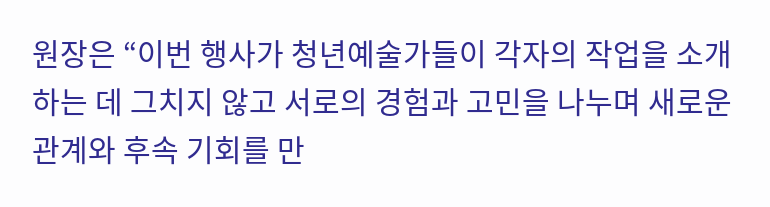원장은 “이번 행사가 청년예술가들이 각자의 작업을 소개하는 데 그치지 않고 서로의 경험과 고민을 나누며 새로운 관계와 후속 기회를 만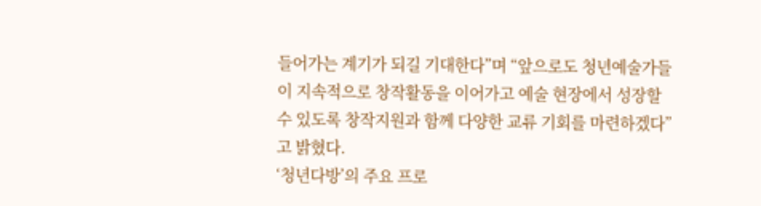들어가는 계기가 되길 기대한다”며 “앞으로도 청년예술가들이 지속적으로 창작활동을 이어가고 예술 현장에서 성장할 수 있도록 창작지원과 함께 다양한 교류 기회를 마련하겠다”고 밝혔다.
‘청년다방’의 주요 프로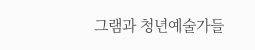그램과 청년예술가들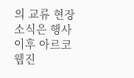의 교류 현장 소식은 행사 이후 아르코 웹진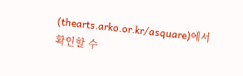(thearts.arko.or.kr/asquare)에서 확인할 수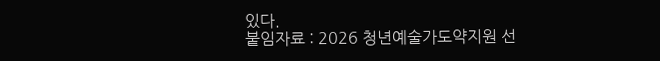있다.
붙임자료 : 2026 청년예술가도약지원 선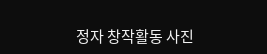정자 창작활동 사진